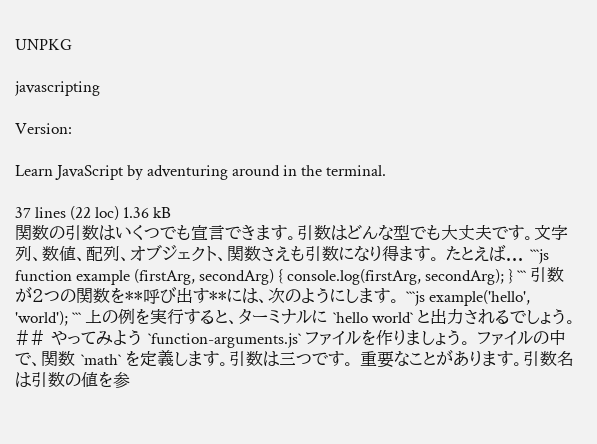UNPKG

javascripting

Version:

Learn JavaScript by adventuring around in the terminal.

37 lines (22 loc) 1.36 kB
関数の引数はいくつでも宣言できます。引数はどんな型でも大丈夫です。文字列、数値、配列、オブジェクト、関数さえも引数になり得ます。 たとえば... ```js function example (firstArg, secondArg) { console.log(firstArg, secondArg); } ``` 引数が2つの関数を**呼び出す**には、次のようにします。 ```js example('hello', 'world'); ``` 上の例を実行すると、ターミナルに `hello world` と出力されるでしょう。 ## やってみよう `function-arguments.js` ファイルを作りましょう。 ファイルの中で、関数 `math` を定義します。引数は三つです。 重要なことがあります。引数名は引数の値を参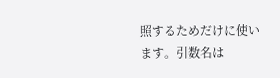照するためだけに使います。引数名は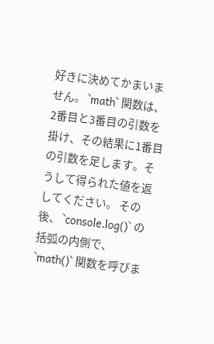好きに決めてかまいません。 `math` 関数は、2番目と3番目の引数を掛け、その結果に1番目の引数を足します。そうして得られた値を返してください。 その後、 `console.log()` の括弧の内側で、 `math()` 関数を呼びま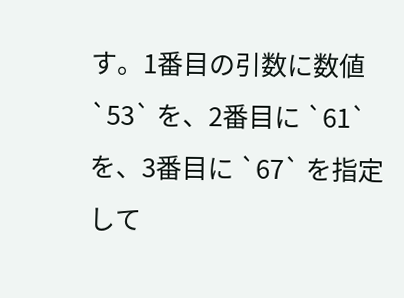す。1番目の引数に数値 `53` を、2番目に `61` を、3番目に `67` を指定して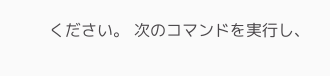ください。 次のコマンドを実行し、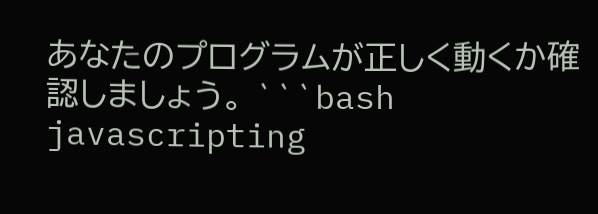あなたのプログラムが正しく動くか確認しましょう。 ```bash javascripting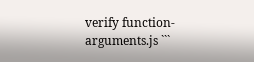verify function-arguments.js ```